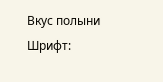Вкус полыни
Шрифт: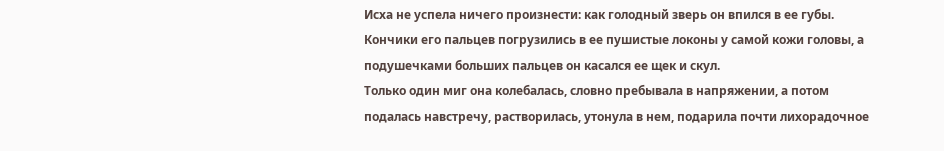Исха не успела ничего произнести: как голодный зверь он впился в ее губы. Кончики его пальцев погрузились в ее пушистые локоны у самой кожи головы, а подушечками больших пальцев он касался ее щек и скул.
Только один миг она колебалась, словно пребывала в напряжении, а потом подалась навстречу, растворилась, утонула в нем, подарила почти лихорадочное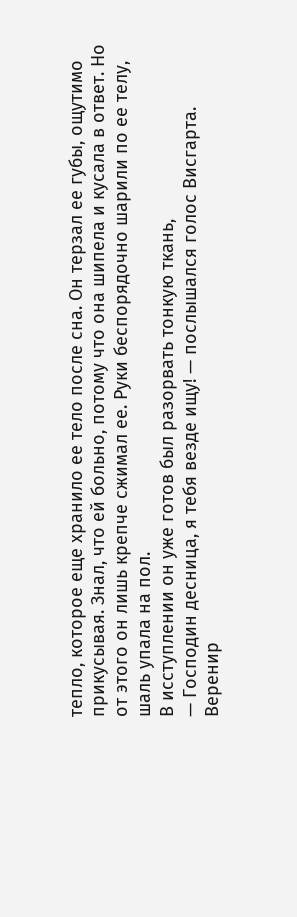тепло, которое еще хранило ее тело после сна. Он терзал ее губы, ощутимо прикусывая. Знал, что ей больно, потому что она шипела и кусала в ответ. Но от этого он лишь крепче сжимал ее. Руки беспорядочно шарили по ее телу, шаль упала на пол.
В исступлении он уже готов был разорвать тонкую ткань,
— Господин десница, я тебя везде ищу! — послышался голос Висгарта.
Веренир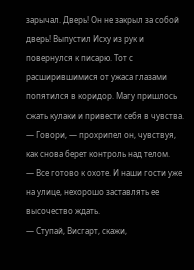зарычал. Дверь! Он не закрыл за собой дверь! Выпустил Исху из рук и повернулся к писарю. Тот с расширившимися от ужаса глазами попятился в коридор. Магу пришлось сжать кулаки и привести себя в чувства.
— Говори, — прохрипел он, чувствуя, как снова берет контроль над телом.
— Все готово к охоте. И наши гости уже на улице, нехорошо заставлять ее высочество ждать.
— Ступай, Висгарт, скажи,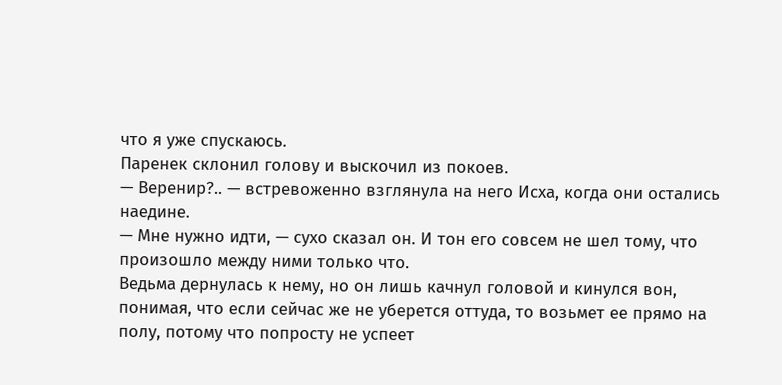что я уже спускаюсь.
Паренек склонил голову и выскочил из покоев.
— Веренир?.. — встревоженно взглянула на него Исха, когда они остались наедине.
— Мне нужно идти, — сухо сказал он. И тон его совсем не шел тому, что произошло между ними только что.
Ведьма дернулась к нему, но он лишь качнул головой и кинулся вон, понимая, что если сейчас же не уберется оттуда, то возьмет ее прямо на полу, потому что попросту не успеет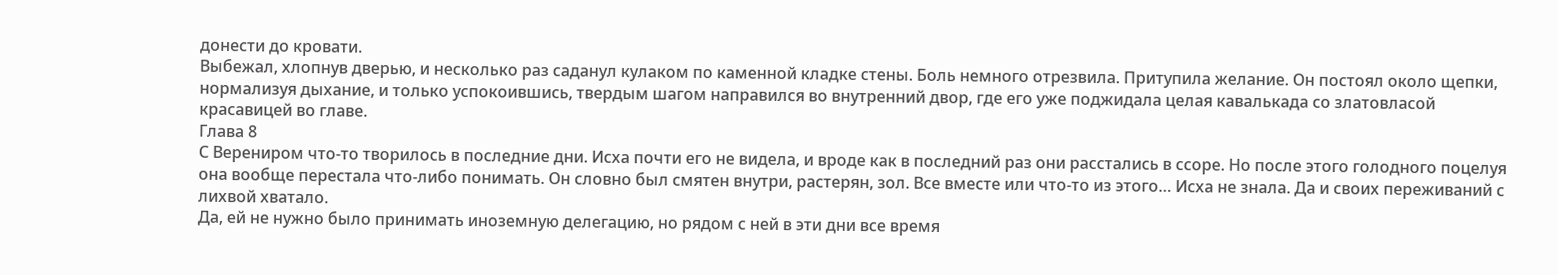донести до кровати.
Выбежал, хлопнув дверью, и несколько раз саданул кулаком по каменной кладке стены. Боль немного отрезвила. Притупила желание. Он постоял около щепки, нормализуя дыхание, и только успокоившись, твердым шагом направился во внутренний двор, где его уже поджидала целая кавалькада со златовласой красавицей во главе.
Глава 8
С Верениром что-то творилось в последние дни. Исха почти его не видела, и вроде как в последний раз они расстались в ссоре. Но после этого голодного поцелуя она вообще перестала что-либо понимать. Он словно был смятен внутри, растерян, зол. Все вместе или что-то из этого… Исха не знала. Да и своих переживаний с лихвой хватало.
Да, ей не нужно было принимать иноземную делегацию, но рядом с ней в эти дни все время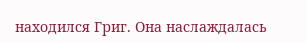находился Григ. Она наслаждалась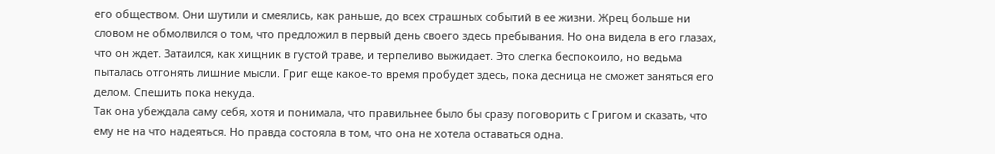его обществом. Они шутили и смеялись, как раньше, до всех страшных событий в ее жизни. Жрец больше ни словом не обмолвился о том, что предложил в первый день своего здесь пребывания. Но она видела в его глазах, что он ждет. Затаился, как хищник в густой траве, и терпеливо выжидает. Это слегка беспокоило, но ведьма пыталась отгонять лишние мысли. Григ еще какое-то время пробудет здесь, пока десница не сможет заняться его делом. Спешить пока некуда.
Так она убеждала саму себя, хотя и понимала, что правильнее было бы сразу поговорить с Григом и сказать, что ему не на что надеяться. Но правда состояла в том, что она не хотела оставаться одна.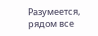Разумеется, рядом все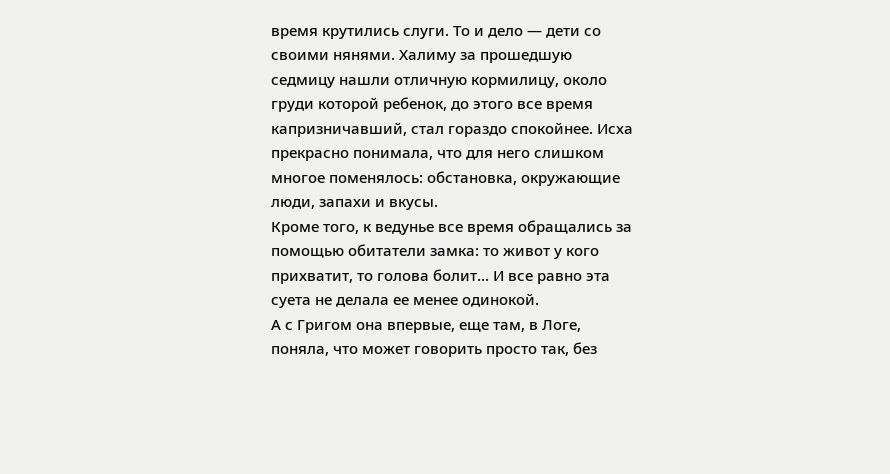время крутились слуги. То и дело — дети со своими нянями. Халиму за прошедшую седмицу нашли отличную кормилицу, около груди которой ребенок, до этого все время капризничавший, стал гораздо спокойнее. Исха прекрасно понимала, что для него слишком многое поменялось: обстановка, окружающие люди, запахи и вкусы.
Кроме того, к ведунье все время обращались за помощью обитатели замка: то живот у кого прихватит, то голова болит… И все равно эта суета не делала ее менее одинокой.
А с Григом она впервые, еще там, в Логе, поняла, что может говорить просто так, без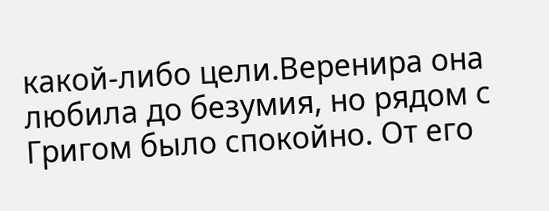какой-либо цели.Веренира она любила до безумия, но рядом с Григом было спокойно. От его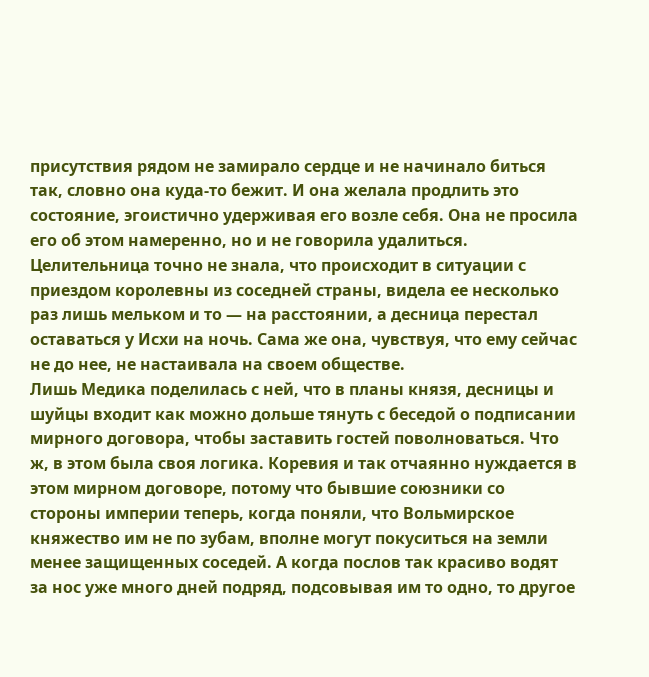присутствия рядом не замирало сердце и не начинало биться так, словно она куда-то бежит. И она желала продлить это состояние, эгоистично удерживая его возле себя. Она не просила его об этом намеренно, но и не говорила удалиться.
Целительница точно не знала, что происходит в ситуации с приездом королевны из соседней страны, видела ее несколько раз лишь мельком и то — на расстоянии, а десница перестал оставаться у Исхи на ночь. Сама же она, чувствуя, что ему сейчас не до нее, не настаивала на своем обществе.
Лишь Медика поделилась с ней, что в планы князя, десницы и шуйцы входит как можно дольше тянуть с беседой о подписании мирного договора, чтобы заставить гостей поволноваться. Что ж, в этом была своя логика. Коревия и так отчаянно нуждается в этом мирном договоре, потому что бывшие союзники со стороны империи теперь, когда поняли, что Вольмирское княжество им не по зубам, вполне могут покуситься на земли менее защищенных соседей. А когда послов так красиво водят за нос уже много дней подряд, подсовывая им то одно, то другое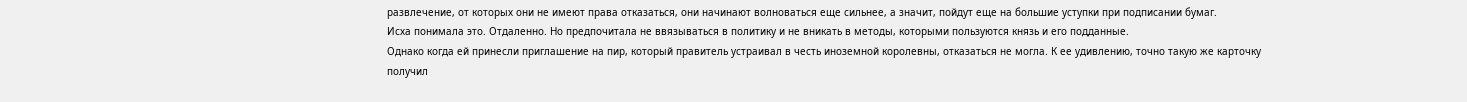развлечение, от которых они не имеют права отказаться, они начинают волноваться еще сильнее, а значит, пойдут еще на большие уступки при подписании бумаг.
Исха понимала это. Отдаленно. Но предпочитала не ввязываться в политику и не вникать в методы, которыми пользуются князь и его подданные.
Однако когда ей принесли приглашение на пир, который правитель устраивал в честь иноземной королевны, отказаться не могла. К ее удивлению, точно такую же карточку получил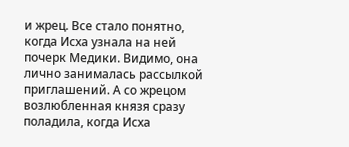и жрец. Все стало понятно, когда Исха узнала на ней почерк Медики. Видимо, она лично занималась рассылкой приглашений. А со жрецом возлюбленная князя сразу поладила, когда Исха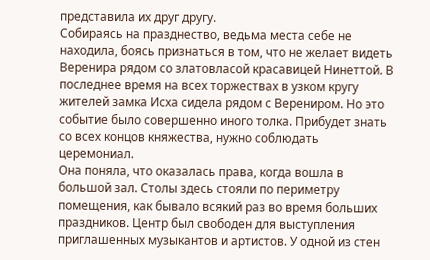представила их друг другу.
Собираясь на празднество, ведьма места себе не находила, боясь признаться в том, что не желает видеть Веренира рядом со златовласой красавицей Нинеттой. В последнее время на всех торжествах в узком кругу жителей замка Исха сидела рядом с Верениром. Но это событие было совершенно иного толка. Прибудет знать со всех концов княжества, нужно соблюдать церемониал.
Она поняла, что оказалась права, когда вошла в большой зал. Столы здесь стояли по периметру помещения, как бывало всякий раз во время больших праздников. Центр был свободен для выступления приглашенных музыкантов и артистов. У одной из стен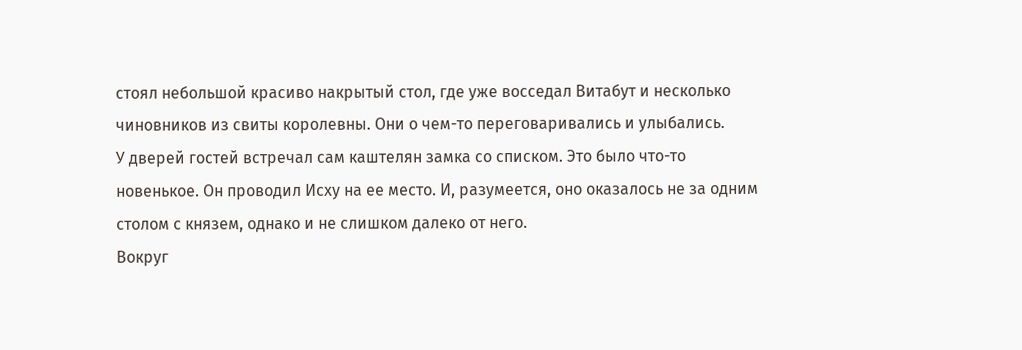стоял небольшой красиво накрытый стол, где уже восседал Витабут и несколько чиновников из свиты королевны. Они о чем-то переговаривались и улыбались.
У дверей гостей встречал сам каштелян замка со списком. Это было что-то новенькое. Он проводил Исху на ее место. И, разумеется, оно оказалось не за одним столом с князем, однако и не слишком далеко от него.
Вокруг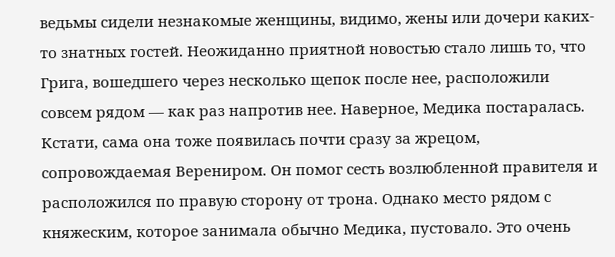ведьмы сидели незнакомые женщины, видимо, жены или дочери каких-то знатных гостей. Неожиданно приятной новостью стало лишь то, что Грига, вошедшего через несколько щепок после нее, расположили совсем рядом — как раз напротив нее. Наверное, Медика постаралась. Кстати, сама она тоже появилась почти сразу за жрецом, сопровождаемая Верениром. Он помог сесть возлюбленной правителя и расположился по правую сторону от трона. Однако место рядом с княжеским, которое занимала обычно Медика, пустовало. Это очень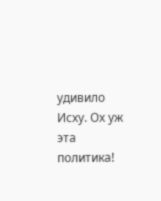удивило Исху. Ох уж эта политика!